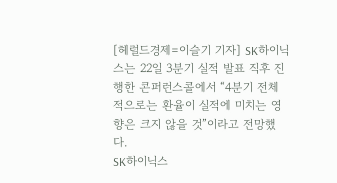[헤럴드경제=이슬기 기자] SK하이닉스는 22일 3분기 실적 발표 직후 진행한 콘퍼런스콜에서 “4분기 전체적으로는 환율이 실적에 미치는 영향은 크지 않을 것”이라고 전망했다.
SK하이닉스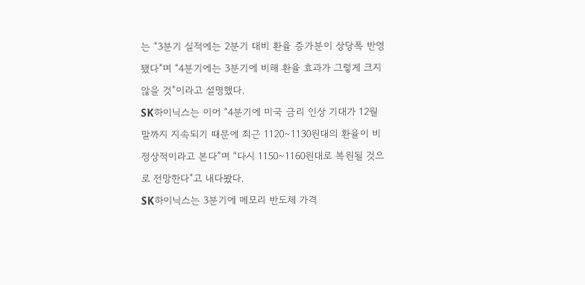는 “3분기 실적에는 2분기 대비 환율 증가분이 상당폭 반영됐다”며 “4분기에는 3분기에 비해 환율 효과가 그렇게 크지 않을 것”이라고 설명했다.
SK하이닉스는 이어 “4분기에 미국 금리 인상 기대가 12월 말까지 지속되기 때문에 최근 1120∼1130원대의 환율이 비정상적이라고 본다”며 “다시 1150∼1160원대로 복원될 것으로 전망한다”고 내다봤다.
SK하이닉스는 3분기에 메모리 반도체 가격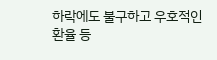하락에도 불구하고 우호적인 환율 등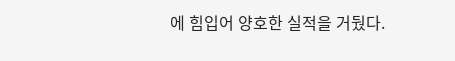에 힘입어 양호한 실적을 거뒀다.